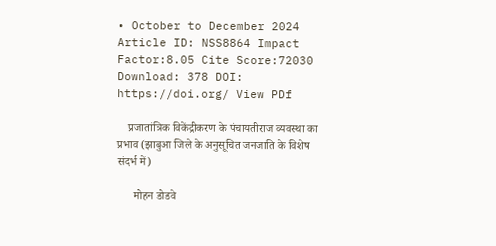• October to December 2024 Article ID: NSS8864 Impact Factor:8.05 Cite Score:72030 Download: 378 DOI: https://doi.org/ View PDf

    प्रजातांत्रिक विकेंद्रीकरण के पंचायतीराज व्यवस्था का प्रभाव (झाबुआ जिले के अनुसूचित जनजाति के विशेष संदर्भ में)

      मोहन डोडवे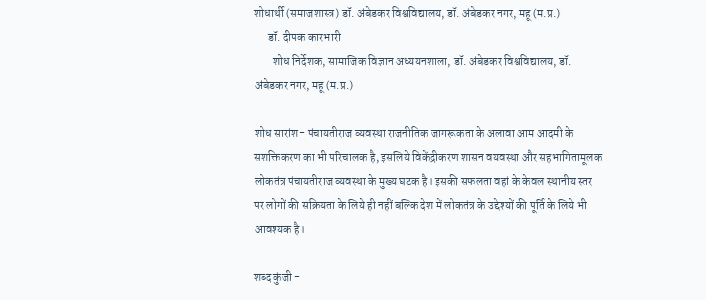शोधार्थी (समाजशास्त्र) डॉ. अंबेडकर विश्वविद्यालय, डॉ. अंबेडकर नगर, महू (म.प्र.)
      डॉ. दीपक कारभारी
        शोध निर्देशक, सामाजिक विज्ञान अध्ययनशाला, डॉ. अंबेडकर विश्वविद्यालय, डॉ. अंबेडकर नगर, महू (म.प्र.)

शोध सारांश- पंचायतीराज व्यवस्था राजनीतिक जागरूकता के अलावा आम आदमी के सशक्तिकरण का भी परिचालक है, इसलिये विकेंद्रीकरण शासन वयवस्था और सहभागितामूलक लोकतंत्र पंचायतीराज व्यवस्था के मुख्य घटक है। इसकी सफलता वहां के केवल स्थानीय स्तर पर लोगों की सक्रियता के लिये ही नहीं बल्कि देश में लोकतंत्र के उद्देश्यों की पूर्ति के लिये भी आवश्यक है।

शब्द कुंजी -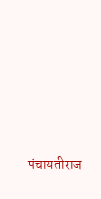पंचायतीराज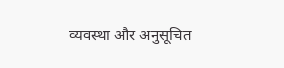व्यवस्था और अनुसूचित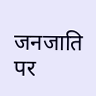जनजाति पर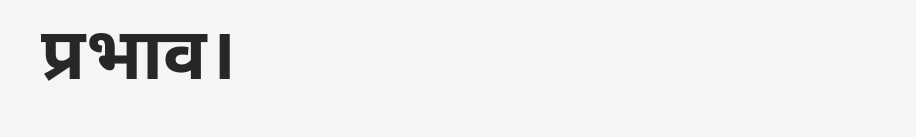प्रभाव।